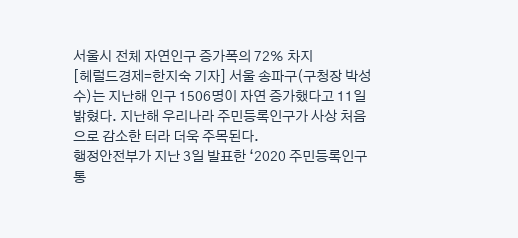서울시 전체 자연인구 증가폭의 72% 차지
[헤럴드경제=한지숙 기자] 서울 송파구(구청장 박성수)는 지난해 인구 1506명이 자연 증가했다고 11일 밝혔다. 지난해 우리나라 주민등록인구가 사상 처음으로 감소한 터라 더욱 주목된다.
행정안전부가 지난 3일 발표한 ‘2020 주민등록인구 통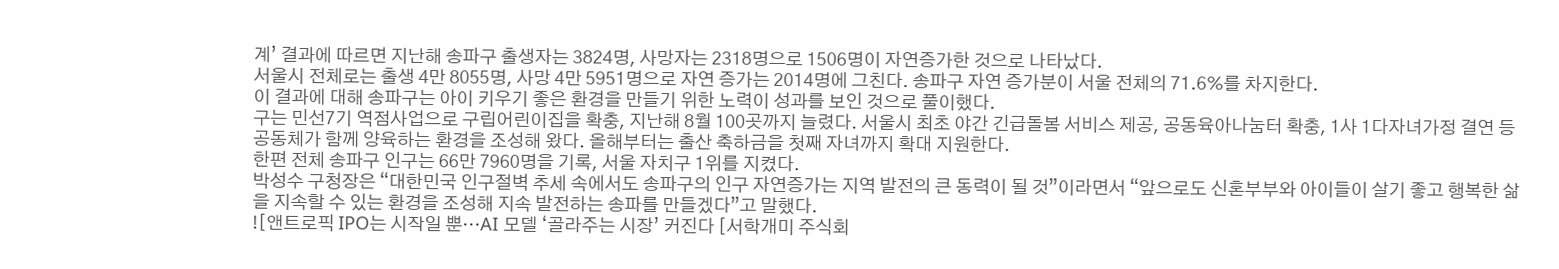계’ 결과에 따르면 지난해 송파구 출생자는 3824명, 사망자는 2318명으로 1506명이 자연증가한 것으로 나타났다.
서울시 전체로는 출생 4만 8055명, 사망 4만 5951명으로 자연 증가는 2014명에 그친다. 송파구 자연 증가분이 서울 전체의 71.6%를 차지한다.
이 결과에 대해 송파구는 아이 키우기 좋은 환경을 만들기 위한 노력이 성과를 보인 것으로 풀이했다.
구는 민선7기 역점사업으로 구립어린이집을 확충, 지난해 8월 100곳까지 늘렸다. 서울시 최초 야간 긴급돌봄 서비스 제공, 공동육아나눔터 확충, 1사 1다자녀가정 결연 등 공동체가 함께 양육하는 환경을 조성해 왔다. 올해부터는 출산 축하금을 첫째 자녀까지 확대 지원한다.
한편 전체 송파구 인구는 66만 7960명을 기록, 서울 자치구 1위를 지켰다.
박성수 구청장은 “대한민국 인구절벽 추세 속에서도 송파구의 인구 자연증가는 지역 발전의 큰 동력이 될 것”이라면서 “앞으로도 신혼부부와 아이들이 살기 좋고 행복한 삶을 지속할 수 있는 환경을 조성해 지속 발전하는 송파를 만들겠다”고 말했다.
![앤트로픽 IPO는 시작일 뿐…AI 모델 ‘골라주는 시장’ 커진다 [서학개미 주식회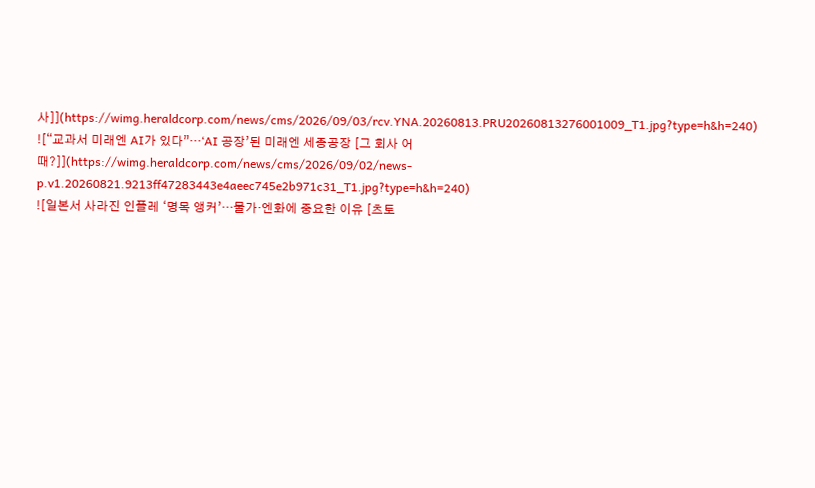사]](https://wimg.heraldcorp.com/news/cms/2026/09/03/rcv.YNA.20260813.PRU20260813276001009_T1.jpg?type=h&h=240)
![“교과서 미래엔 AI가 있다”…‘AI 공장’된 미래엔 세종공장 [그 회사 어때?]](https://wimg.heraldcorp.com/news/cms/2026/09/02/news-p.v1.20260821.9213ff47283443e4aeec745e2b971c31_T1.jpg?type=h&h=240)
![일본서 사라진 인플레 ‘명목 앵커’…물가·엔화에 중요한 이유 [츠토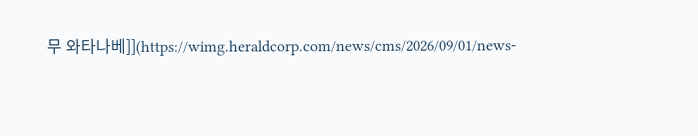무 와타나베]](https://wimg.heraldcorp.com/news/cms/2026/09/01/news-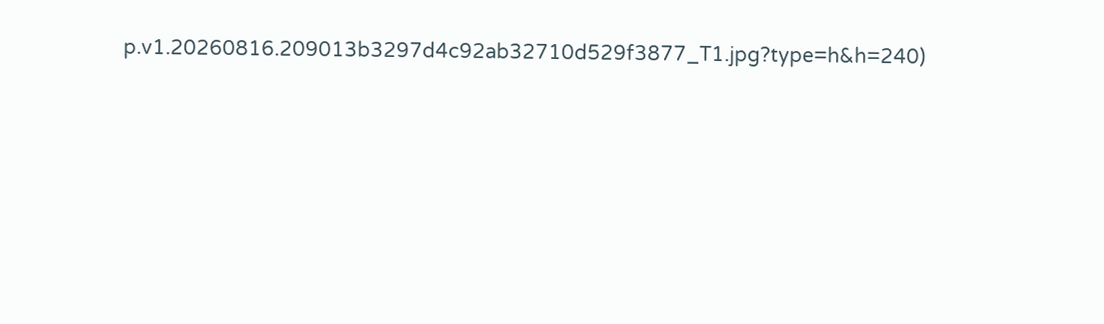p.v1.20260816.209013b3297d4c92ab32710d529f3877_T1.jpg?type=h&h=240)